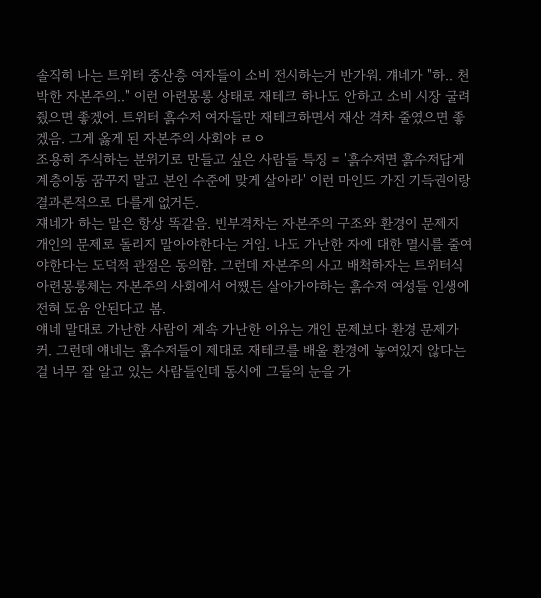솔직히 나는 트위터 중산층 여자들이 소비 전시하는거 반가워. 걔네가 "하.. 천박한 자본주의.." 이런 아련몽롱 상태로 재테크 하나도 안하고 소비 시장 굴려줬으면 좋겠어. 트위터 흙수저 여자들만 재테크하면서 재산 격차 줄였으면 좋겠음. 그게 옳게 된 자본주의 사회야 ㄹㅇ
조용히 주식하는 분위기로 만들고 싶은 사람들 특징 = '흙수저면 흙수저답게 계층이동 꿈꾸지 말고 본인 수준에 맞게 살아라' 이런 마인드 가진 기득권이랑 결과론적으로 다를게 없거든.
쟤네가 하는 말은 항상 똑같음. 빈부격차는 자본주의 구조와 환경이 문제지 개인의 문제로 돌리지 말아야한다는 거임. 나도 가난한 자에 대한 멸시를 줄여야한다는 도덕적 관점은 동의함. 그런데 자본주의 사고 배척하자는 트위터식 아련몽롱체는 자본주의 사회에서 어쨌든 살아가야하는 흙수저 여성들 인생에 전혀 도움 안된다고 봄.
얘네 말대로 가난한 사람이 계속 가난한 이유는 개인 문제보다 환경 문제가 커. 그런데 얘네는 흙수저들이 제대로 재테크를 배울 환경에 놓여있지 않다는 걸 너무 잘 알고 있는 사람들인데 동시에 그들의 눈을 가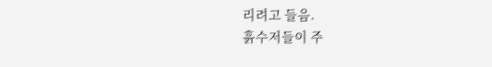리려고 들음.
흙수저들이 주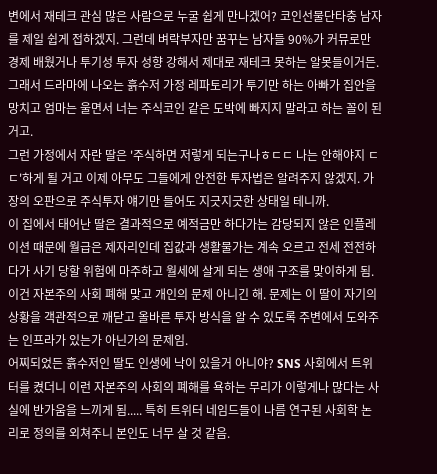변에서 재테크 관심 많은 사람으로 누굴 쉽게 만나겠어? 코인선물단타충 남자를 제일 쉽게 접하겠지. 그런데 벼락부자만 꿈꾸는 남자들 90%가 커뮤로만 경제 배웠거나 투기성 투자 성향 강해서 제대로 재테크 못하는 알못들이거든. 그래서 드라마에 나오는 흙수저 가정 레파토리가 투기만 하는 아빠가 집안을 망치고 엄마는 울면서 너는 주식코인 같은 도박에 빠지지 말라고 하는 꼴이 된 거고.
그런 가정에서 자란 딸은 '주식하면 저렇게 되는구나ㅎㄷㄷ 나는 안해야지 ㄷㄷ'하게 될 거고 이제 아무도 그들에게 안전한 투자법은 알려주지 않겠지. 가장의 오판으로 주식투자 얘기만 들어도 지긋지긋한 상태일 테니까.
이 집에서 태어난 딸은 결과적으로 예적금만 하다가는 감당되지 않은 인플레이션 때문에 월급은 제자리인데 집값과 생활물가는 계속 오르고 전세 전전하다가 사기 당할 위험에 마주하고 월세에 살게 되는 생애 구조를 맞이하게 됨.
이건 자본주의 사회 폐해 맞고 개인의 문제 아니긴 해. 문제는 이 딸이 자기의 상황을 객관적으로 깨닫고 올바른 투자 방식을 알 수 있도록 주변에서 도와주는 인프라가 있는가 아닌가의 문제임.
어찌되었든 흙수저인 딸도 인생에 낙이 있을거 아니야? SNS 사회에서 트위터를 켰더니 이런 자본주의 사회의 폐해를 욕하는 무리가 이렇게나 많다는 사실에 반가움을 느끼게 됨..... 특히 트위터 네임드들이 나름 연구된 사회학 논리로 정의를 외쳐주니 본인도 너무 살 것 같음.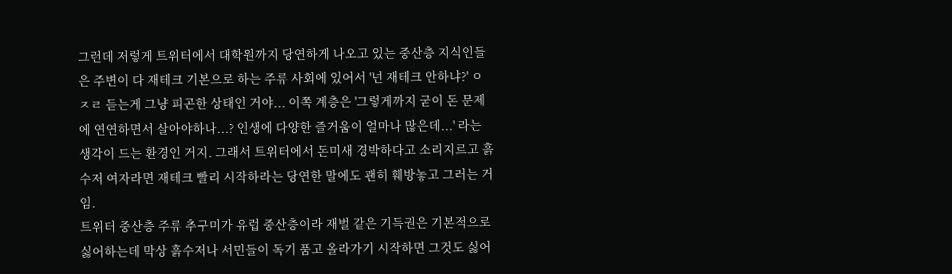그런데 저렇게 트위터에서 대학원까지 당연하게 나오고 있는 중산층 지식인들은 주변이 다 재테크 기본으로 하는 주류 사회에 있어서 '넌 재테크 안하냐?' ㅇㅈㄹ 듣는게 그냥 피곤한 상태인 거야... 이쪽 계층은 '그렇게까지 굳이 돈 문제에 연연하면서 살아야하나...? 인생에 다양한 즐거움이 얼마나 많은데...' 라는 생각이 드는 환경인 거지. 그래서 트위터에서 돈미새 경박하다고 소리지르고 흙수저 여자라면 재테크 빨리 시작하라는 당연한 말에도 괜히 훼방놓고 그러는 거임.
트위터 중산층 주류 추구미가 유럽 중산층이라 재벌 같은 기득권은 기본적으로 싫어하는데 막상 흙수저나 서민들이 독기 품고 올라가기 시작하면 그것도 싫어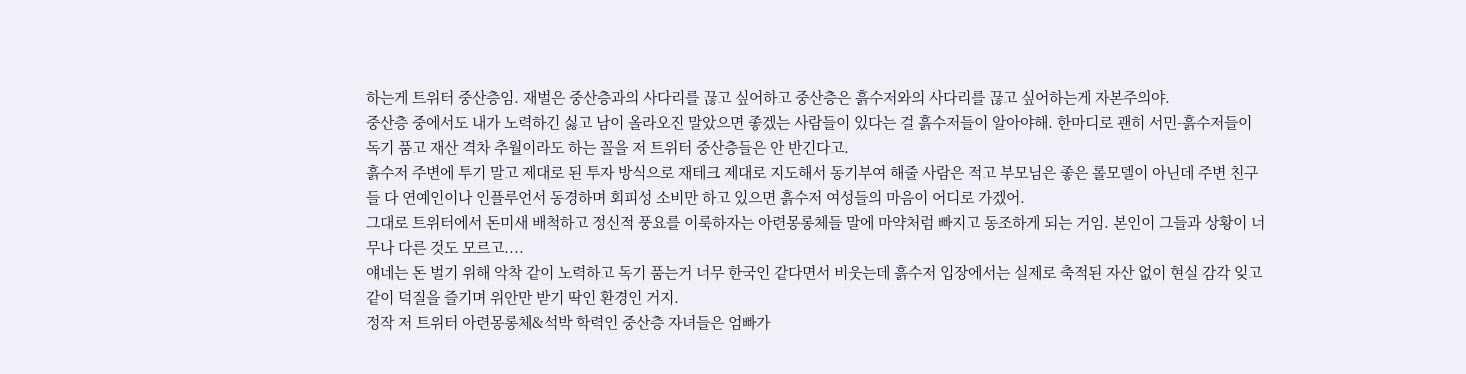하는게 트위터 중산층임. 재벌은 중산층과의 사다리를 끊고 싶어하고 중산층은 흙수저와의 사다리를 끊고 싶어하는게 자본주의야.
중산층 중에서도 내가 노력하긴 싫고 남이 올라오진 말았으면 좋겠는 사람들이 있다는 걸 흙수저들이 알아야해. 한마디로 괜히 서민-흙수저들이 독기 품고 재산 격차 추월이라도 하는 꼴을 저 트위터 중산층들은 안 반긴다고.
흙수저 주변에 투기 말고 제대로 된 투자 방식으로 재테크 제대로 지도해서 동기부여 해줄 사람은 적고 부모님은 좋은 롤모델이 아닌데 주변 친구들 다 연예인이나 인플루언서 동경하며 회피성 소비만 하고 있으면 흙수저 여성들의 마음이 어디로 가겠어.
그대로 트위터에서 돈미새 배척하고 정신적 풍요를 이룩하자는 아련몽롱체들 말에 마약처럼 빠지고 동조하게 되는 거임. 본인이 그들과 상황이 너무나 다른 것도 모르고....
얘네는 돈 벌기 위해 악착 같이 노력하고 독기 품는거 너무 한국인 같다면서 비웃는데 흙수저 입장에서는 실제로 축적된 자산 없이 현실 감각 잊고 같이 덕질을 즐기며 위안만 받기 딱인 환경인 거지.
정작 저 트위터 아련몽롱체&석박 학력인 중산층 자녀들은 엄빠가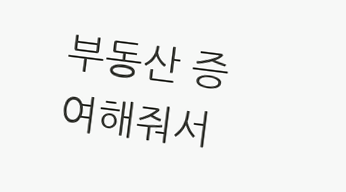부동산 증여해줘서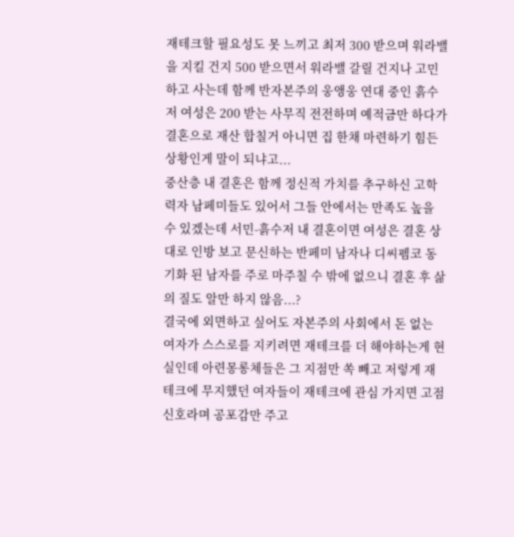재테크할 필요성도 못 느끼고 최저 300 받으며 워라밸을 지킬 건지 500 받으면서 워라밸 갈릴 건지나 고민하고 사는데 함께 반자본주의 웅앵웅 연대 중인 흙수저 여성은 200 받는 사무직 전전하며 예적금만 하다가 결혼으로 재산 합칠거 아니면 집 한채 마련하기 힘든 상황인게 말이 되냐고...
중산층 내 결혼은 함께 정신적 가치를 추구하신 고학력자 남페미들도 있어서 그들 안에서는 만족도 높을 수 있겠는데 서민-흙수저 내 결혼이면 여성은 결혼 상대로 인방 보고 문신하는 반페미 남자나 디씨펨코 동기화 된 남자를 주로 마주칠 수 밖에 없으니 결혼 후 삶의 질도 알만 하지 않음...?
결국에 외면하고 싶어도 자본주의 사회에서 돈 없는 여자가 스스로를 지키려면 재테크를 더 해야하는게 현실인데 아련몽롱체들은 그 지점만 쏙 빼고 저렇게 재테크에 무지했던 여자들이 재테크에 관심 가지면 고점 신호라며 공포감만 주고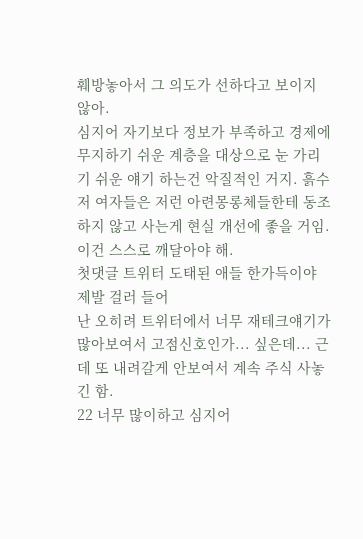훼방놓아서 그 의도가 선하다고 보이지 않아.
심지어 자기보다 정보가 부족하고 경제에 무지하기 쉬운 계층을 대상으로 눈 가리기 쉬운 얘기 하는건 악질적인 거지. 흙수저 여자들은 저런 아련몽롱체들한테 동조하지 않고 사는게 현실 개선에 좋을 거임. 이건 스스로 깨달아야 해.
첫댓글 트위터 도태된 애들 한가득이야 제발 걸러 들어
난 오히려 트위터에서 너무 재테크얘기가 많아보여서 고점신호인가... 싶은데... 근데 또 내려갈게 안보여서 계속 주식 사놓긴 함.
22 너무 많이하고 심지어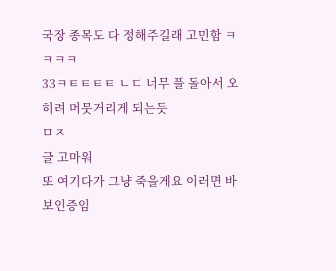국장 종목도 다 정해주길래 고민함 ㅋㅋㅋㅋ
33ㅋㅌㅌㅌㅌ ㄴㄷ 너무 플 돌아서 오히려 머뭇거리게 되는듯
ㅁㅈ
글 고마워
또 여기다가 그냥 죽을게요 이러면 바보인증임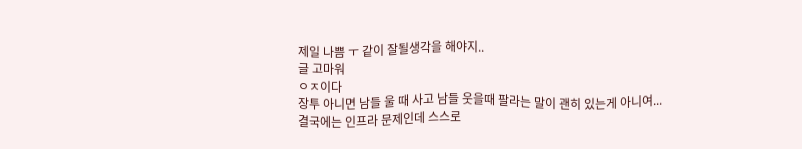제일 나쁨 ㅜ 같이 잘될생각을 해야지..
글 고마워
ㅇㅈ이다
장투 아니면 남들 울 때 사고 남들 웃을때 팔라는 말이 괜히 있는게 아니여...
결국에는 인프라 문제인데 스스로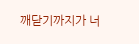깨닫기까지가 너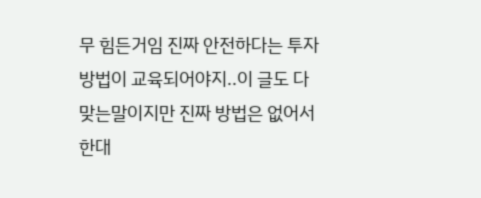무 힘든거임 진짜 안전하다는 투자방법이 교육되어야지..이 글도 다 맞는말이지만 진짜 방법은 없어서 한대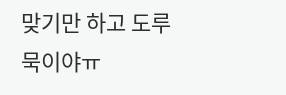맞기만 하고 도루묵이야ㅠ